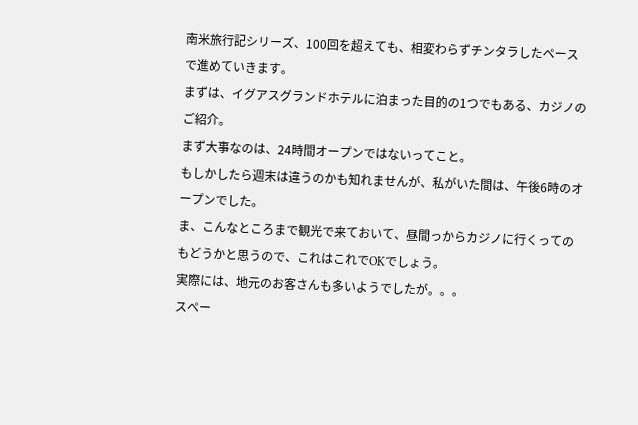南米旅行記シリーズ、100回を超えても、相変わらずチンタラしたペースで進めていきます。
まずは、イグアスグランドホテルに泊まった目的の1つでもある、カジノのご紹介。
まず大事なのは、24時間オープンではないってこと。
もしかしたら週末は違うのかも知れませんが、私がいた間は、午後6時のオープンでした。
ま、こんなところまで観光で来ておいて、昼間っからカジノに行くってのもどうかと思うので、これはこれでOKでしょう。
実際には、地元のお客さんも多いようでしたが。。。
スペー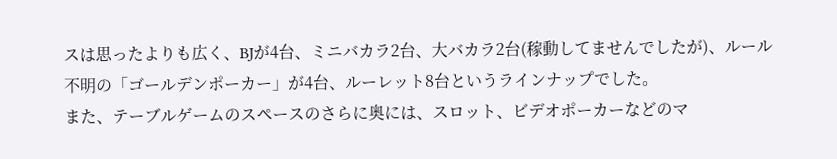スは思ったよりも広く、BJが4台、ミニバカラ2台、大バカラ2台(稼動してませんでしたが)、ルール不明の「ゴールデンポーカー」が4台、ルーレット8台というラインナップでした。
また、テーブルゲームのスペースのさらに奥には、スロット、ビデオポーカーなどのマ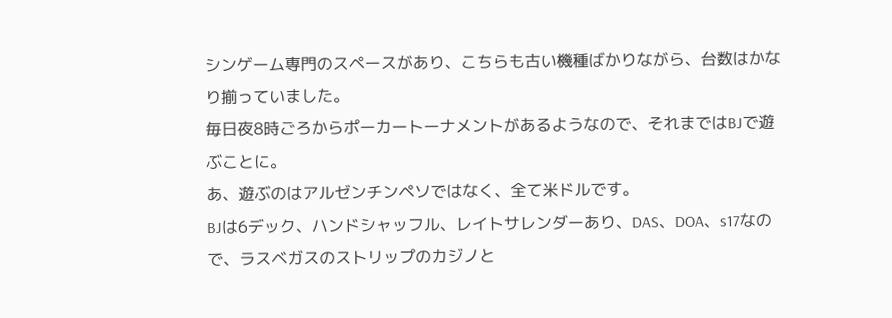シンゲーム専門のスペースがあり、こちらも古い機種ばかりながら、台数はかなり揃っていました。
毎日夜8時ごろからポーカートーナメントがあるようなので、それまではBJで遊ぶことに。
あ、遊ぶのはアルゼンチンペソではなく、全て米ドルです。
BJは6デック、ハンドシャッフル、レイトサレンダーあり、DAS、DOA、s17なので、ラスベガスのストリップのカジノと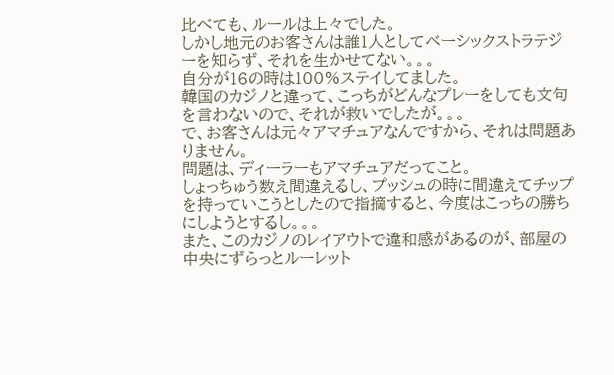比べても、ルールは上々でした。
しかし地元のお客さんは誰1人としてベーシックストラテジーを知らず、それを生かせてない。。。
自分が16の時は100%ステイしてました。
韓国のカジノと違って、こっちがどんなプレーをしても文句を言わないので、それが救いでしたが。。。
で、お客さんは元々アマチュアなんですから、それは問題ありません。
問題は、ディーラーもアマチュアだってこと。
しょっちゅう数え間違えるし、プッシュの時に間違えてチップを持っていこうとしたので指摘すると、今度はこっちの勝ちにしようとするし。。。
また、このカジノのレイアウトで違和感があるのが、部屋の中央にずらっとルーレット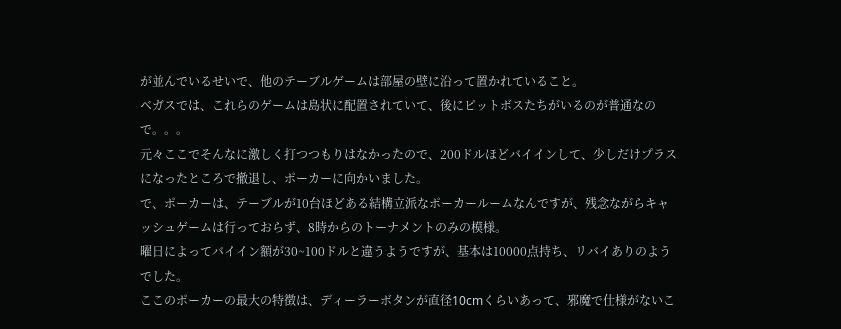が並んでいるせいで、他のテーブルゲームは部屋の壁に沿って置かれていること。
ベガスでは、これらのゲームは島状に配置されていて、後にピットボスたちがいるのが普通なので。。。
元々ここでそんなに激しく打つつもりはなかったので、200ドルほどバイインして、少しだけプラスになったところで撤退し、ポーカーに向かいました。
で、ポーカーは、テーブルが10台ほどある結構立派なポーカールームなんですが、残念ながらキャッシュゲームは行っておらず、8時からのトーナメントのみの模様。
曜日によってバイイン額が30~100ドルと違うようですが、基本は10000点持ち、リバイありのようでした。
ここのポーカーの最大の特徴は、ディーラーボタンが直径10cmくらいあって、邪魔で仕様がないこ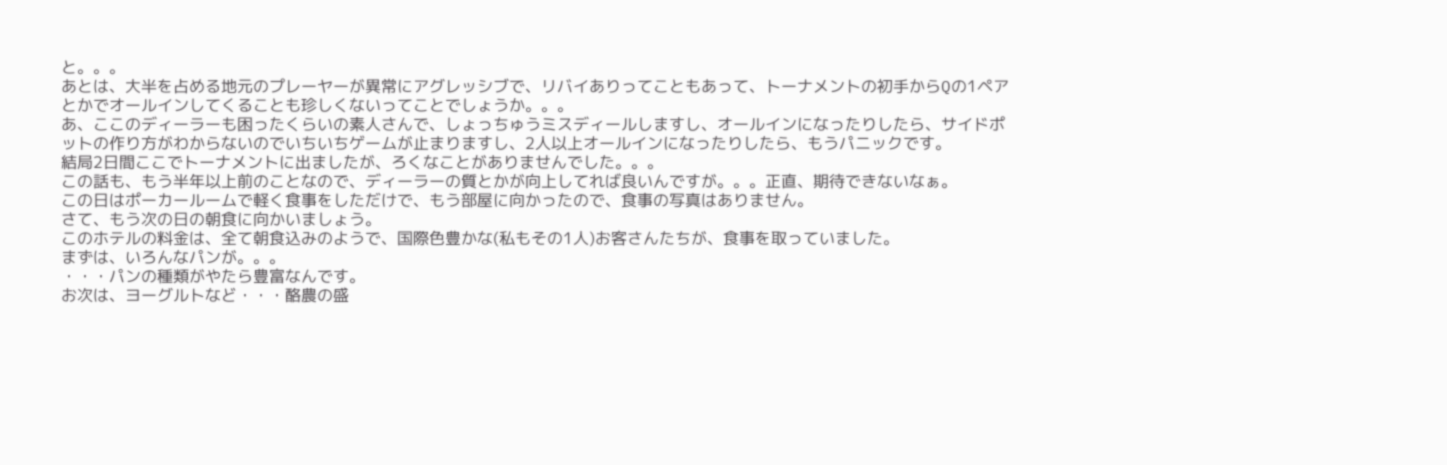と。。。
あとは、大半を占める地元のプレーヤーが異常にアグレッシブで、リバイありってこともあって、トーナメントの初手からQの1ペアとかでオールインしてくることも珍しくないってことでしょうか。。。
あ、ここのディーラーも困ったくらいの素人さんで、しょっちゅうミスディールしますし、オールインになったりしたら、サイドポットの作り方がわからないのでいちいちゲームが止まりますし、2人以上オールインになったりしたら、もうパニックです。
結局2日間ここでトーナメントに出ましたが、ろくなことがありませんでした。。。
この話も、もう半年以上前のことなので、ディーラーの質とかが向上してれば良いんですが。。。正直、期待できないなぁ。
この日はポーカールームで軽く食事をしただけで、もう部屋に向かったので、食事の写真はありません。
さて、もう次の日の朝食に向かいましょう。
このホテルの料金は、全て朝食込みのようで、国際色豊かな(私もその1人)お客さんたちが、食事を取っていました。
まずは、いろんなパンが。。。
・・・パンの種類がやたら豊富なんです。
お次は、ヨーグルトなど・・・酪農の盛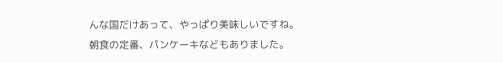んな国だけあって、やっぱり美味しいですね。
朝食の定番、パンケーキなどもありました。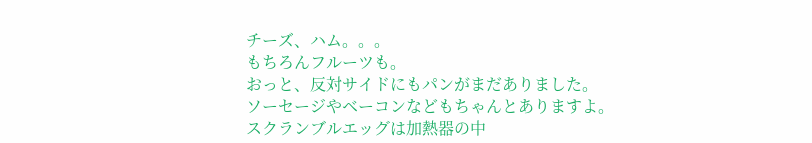チーズ、ハム。。。
もちろんフルーツも。
おっと、反対サイドにもパンがまだありました。
ソーセージやベーコンなどもちゃんとありますよ。
スクランブルエッグは加熱器の中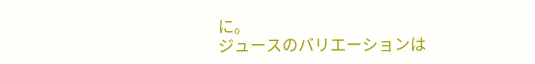に。
ジュースのバリエーションは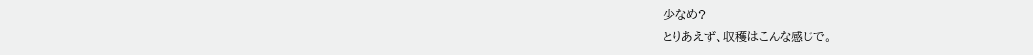少なめ?
とりあえず、収穫はこんな感じで。